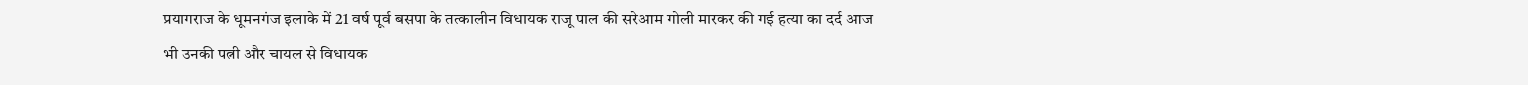प्रयागराज के धूमनगंज इलाके में 21 वर्ष पूर्व बसपा के तत्कालीन विधायक राजू पाल की सरेआम गोली मारकर की गई हत्या का दर्द आज भी उनकी पत्नी और चायल से विधायक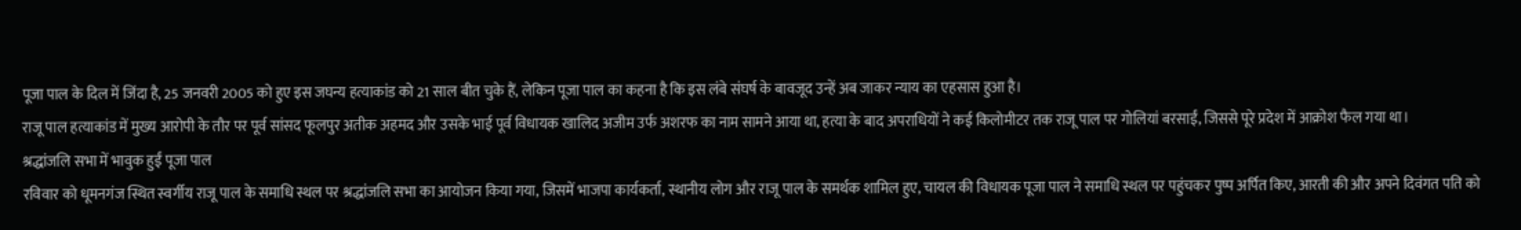पूजा पाल के दिल में जिंदा है, 25 जनवरी 2005 को हुए इस जघन्य हत्याकांड को 21 साल बीत चुके हैं, लेकिन पूजा पाल का कहना है कि इस लंबे संघर्ष के बावजूद उन्हें अब जाकर न्याय का एहसास हुआ है।
राजू पाल हत्याकांड में मुख्य आरोपी के तौर पर पूर्व सांसद फूलपुर अतीक अहमद और उसके भाई पूर्व विधायक खालिद अजीम उर्फ अशरफ का नाम सामने आया था, हत्या के बाद अपराधियों ने कई किलोमीटर तक राजू पाल पर गोलियां बरसाईं, जिससे पूरे प्रदेश में आक्रोश फैल गया था।
श्रद्धांजलि सभा में भावुक हुईं पूजा पाल
रविवार को धूमनगंज स्थित स्वर्गीय राजू पाल के समाधि स्थल पर श्रद्धांजलि सभा का आयोजन किया गया, जिसमें भाजपा कार्यकर्ता, स्थानीय लोग और राजू पाल के समर्थक शामिल हुए, चायल की विधायक पूजा पाल ने समाधि स्थल पर पहुंचकर पुष्प अर्पित किए, आरती की और अपने दिवंगत पति को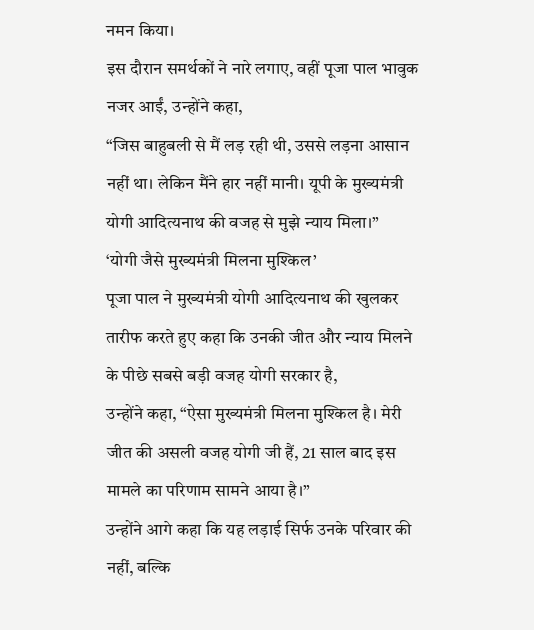नमन किया।
इस दौरान समर्थकों ने नारे लगाए, वहीं पूजा पाल भावुक नजर आईं, उन्होंने कहा,
“जिस बाहुबली से मैं लड़ रही थी, उससे लड़ना आसान नहीं था। लेकिन मैंने हार नहीं मानी। यूपी के मुख्यमंत्री योगी आदित्यनाथ की वजह से मुझे न्याय मिला।”
‘योगी जैसे मुख्यमंत्री मिलना मुश्किल’
पूजा पाल ने मुख्यमंत्री योगी आदित्यनाथ की खुलकर तारीफ करते हुए कहा कि उनकी जीत और न्याय मिलने के पीछे सबसे बड़ी वजह योगी सरकार है,
उन्होंने कहा, “ऐसा मुख्यमंत्री मिलना मुश्किल है। मेरी जीत की असली वजह योगी जी हैं, 21 साल बाद इस मामले का परिणाम सामने आया है।”
उन्होंने आगे कहा कि यह लड़ाई सिर्फ उनके परिवार की नहीं, बल्कि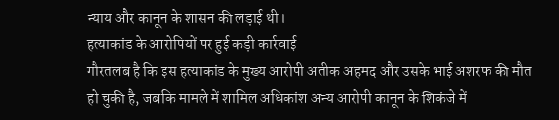न्याय और कानून के शासन की लड़ाई थी।
हत्याकांड के आरोपियों पर हुई कड़ी कार्रवाई
गौरतलब है कि इस हत्याकांड के मुख्य आरोपी अतीक अहमद और उसके भाई अशरफ की मौत हो चुकी है, जबकि मामले में शामिल अधिकांश अन्य आरोपी कानून के शिकंजे में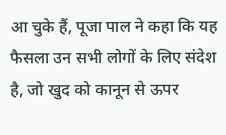आ चुके हैं, पूजा पाल ने कहा कि यह फैसला उन सभी लोगों के लिए संदेश है, जो खुद को कानून से ऊपर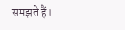समझते हैं।